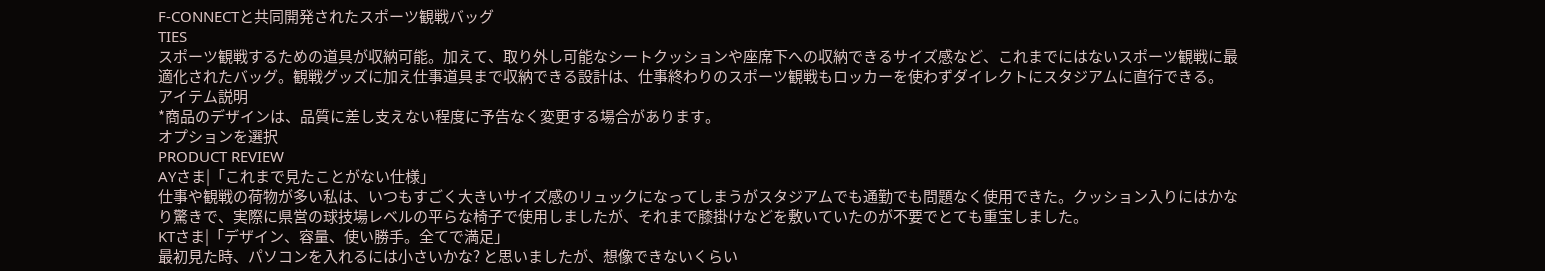F-CONNECTと共同開発されたスポーツ観戦バッグ
TIES
スポーツ観戦するための道具が収納可能。加えて、取り外し可能なシートクッションや座席下への収納できるサイズ感など、これまでにはないスポーツ観戦に最適化されたバッグ。観戦グッズに加え仕事道具まで収納できる設計は、仕事終わりのスポーツ観戦もロッカーを使わずダイレクトにスタジアムに直行できる。
アイテム説明
*商品のデザインは、品質に差し支えない程度に予告なく変更する場合があります。
オプションを選択
PRODUCT REVIEW
AYさま|「これまで見たことがない仕様」
仕事や観戦の荷物が多い私は、いつもすごく大きいサイズ感のリュックになってしまうがスタジアムでも通勤でも問題なく使用できた。クッション入りにはかなり驚きで、実際に県営の球技場レベルの平らな椅子で使用しましたが、それまで膝掛けなどを敷いていたのが不要でとても重宝しました。
KTさま|「デザイン、容量、使い勝手。全てで満足」
最初見た時、パソコンを入れるには小さいかな? と思いましたが、想像できないくらい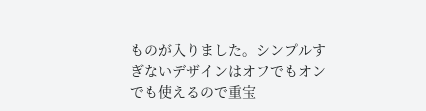ものが入りました。シンプルすぎないデザインはオフでもオンでも使えるので重宝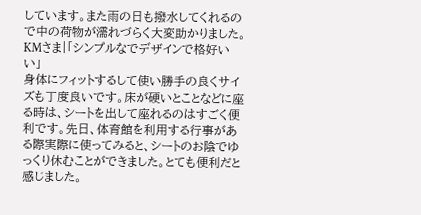しています。また雨の日も撥水してくれるので中の荷物が濡れづらく大変助かりました。
KMさま|「シンプルなでデザインで格好いい」
身体にフィットするして使い勝手の良くサイズも丁度良いです。床が硬いとことなどに座る時は、シートを出して座れるのはすごく便利です。先日、体育館を利用する行事がある際実際に使ってみると、シートのお陰でゆっくり休むことができました。とても便利だと感じました。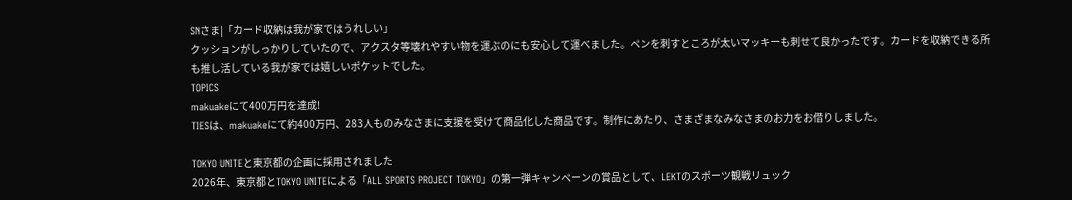SNさま|「カード収納は我が家ではうれしい」
クッションがしっかりしていたので、アクスタ等壊れやすい物を運ぶのにも安心して運べました。ペンを刺すところが太いマッキーも刺せて良かったです。カードを収納できる所も推し活している我が家では嬉しいポケットでした。
TOPICS
makuakeにて400万円を達成!
TIESは、makuakeにて約400万円、283人ものみなさまに支援を受けて商品化した商品です。制作にあたり、さまざまなみなさまのお力をお借りしました。

TOKYO UNITEと東京都の企画に採用されました
2026年、東京都とTOKYO UNITEによる「ALL SPORTS PROJECT TOKYO」の第一弾キャンペーンの賞品として、LEKTのスポーツ観戦リュック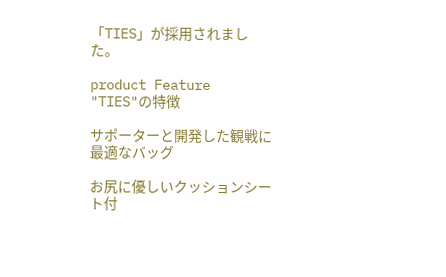「TIES」が採用されました。

product Feature
"TIES"の特徴

サポーターと開発した観戦に最適なバッグ

お尻に優しいクッションシート付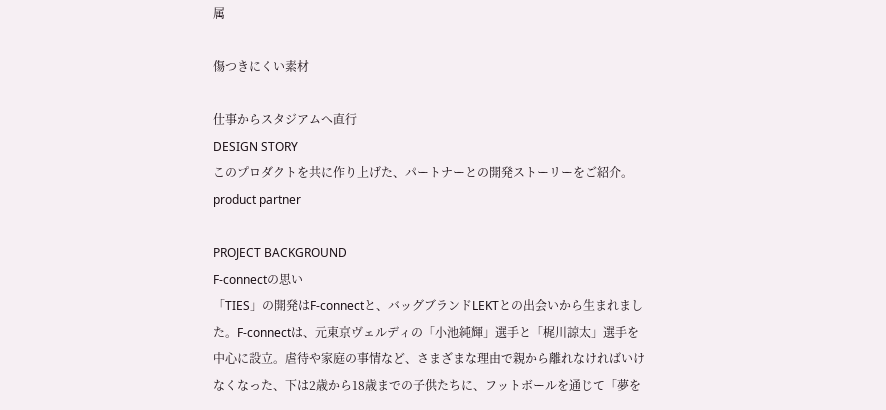属

傷つきにくい素材

仕事からスタジアムへ直行
DESIGN STORY
このプロダクトを共に作り上げた、パートナーとの開発ストーリーをご紹介。
product partner

PROJECT BACKGROUND
F-connectの思い
「TIES」の開発はF-connectと、バッグブランドLEKTとの出会いから生まれました。F-connectは、元東京ヴェルディの「小池純輝」選手と「梶川諒太」選手を中心に設立。虐待や家庭の事情など、さまざまな理由で親から離れなければいけなくなった、下は2歳から18歳までの子供たちに、フットボールを通じて「夢を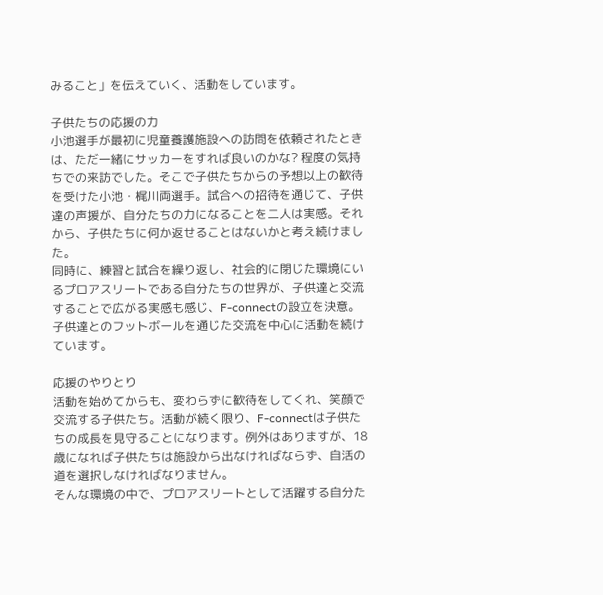みること」を伝えていく、活動をしています。

子供たちの応援の力
小池選手が最初に児童養護施設への訪問を依頼されたときは、ただ一緒にサッカーをすれば良いのかな? 程度の気持ちでの来訪でした。そこで子供たちからの予想以上の歓待を受けた小池・梶川両選手。試合への招待を通じて、子供達の声援が、自分たちの力になることを二人は実感。それから、子供たちに何か返せることはないかと考え続けました。
同時に、練習と試合を繰り返し、社会的に閉じた環境にいるプロアスリートである自分たちの世界が、子供達と交流することで広がる実感も感じ、F-connectの設立を決意。子供達とのフットボールを通じた交流を中心に活動を続けています。

応援のやりとり
活動を始めてからも、変わらずに歓待をしてくれ、笑顔で交流する子供たち。活動が続く限り、F-connectは子供たちの成長を見守ることになります。例外はありますが、18歳になれば子供たちは施設から出なければならず、自活の道を選択しなければなりません。
そんな環境の中で、プロアスリートとして活躍する自分た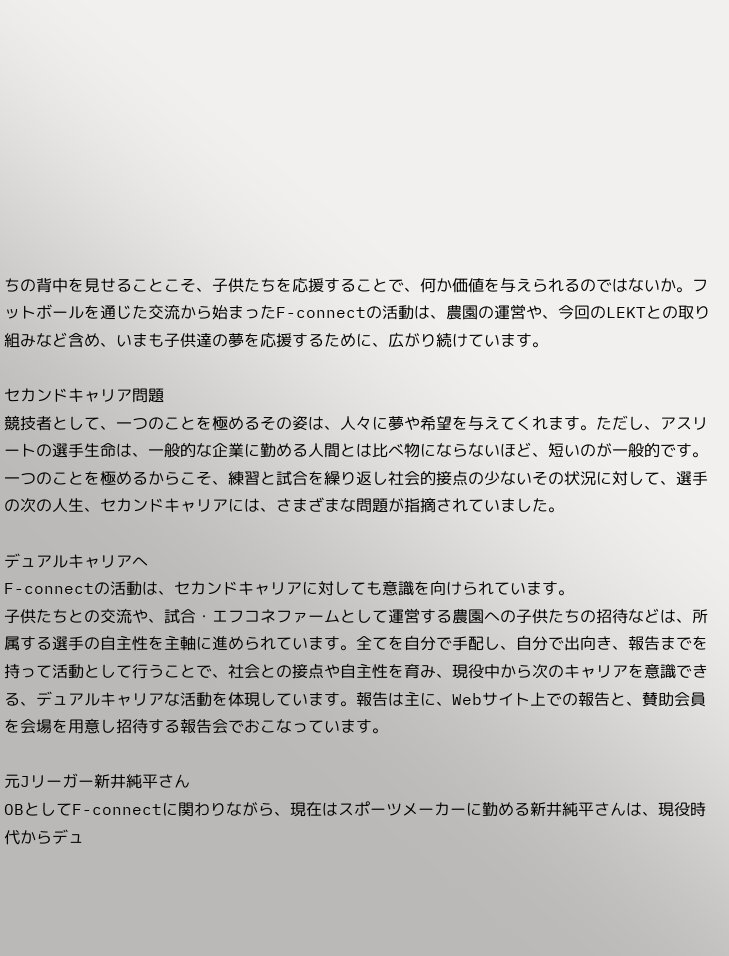ちの背中を見せることこそ、子供たちを応援することで、何か価値を与えられるのではないか。フットボールを通じた交流から始まったF-connectの活動は、農園の運営や、今回のLEKTとの取り組みなど含め、いまも子供達の夢を応援するために、広がり続けています。

セカンドキャリア問題
競技者として、一つのことを極めるその姿は、人々に夢や希望を与えてくれます。ただし、アスリートの選手生命は、一般的な企業に勤める人間とは比べ物にならないほど、短いのが一般的です。一つのことを極めるからこそ、練習と試合を繰り返し社会的接点の少ないその状況に対して、選手の次の人生、セカンドキャリアには、さまざまな問題が指摘されていました。

デュアルキャリアへ
F-connectの活動は、セカンドキャリアに対しても意識を向けられています。
子供たちとの交流や、試合・エフコネファームとして運営する農園への子供たちの招待などは、所属する選手の自主性を主軸に進められています。全てを自分で手配し、自分で出向き、報告までを持って活動として行うことで、社会との接点や自主性を育み、現役中から次のキャリアを意識できる、デュアルキャリアな活動を体現しています。報告は主に、Webサイト上での報告と、賛助会員を会場を用意し招待する報告会でおこなっています。

元Jリーガー新井純平さん
OBとしてF-connectに関わりながら、現在はスポーツメーカーに勤める新井純平さんは、現役時代からデュ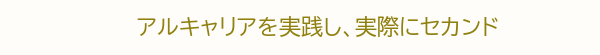アルキャリアを実践し、実際にセカンド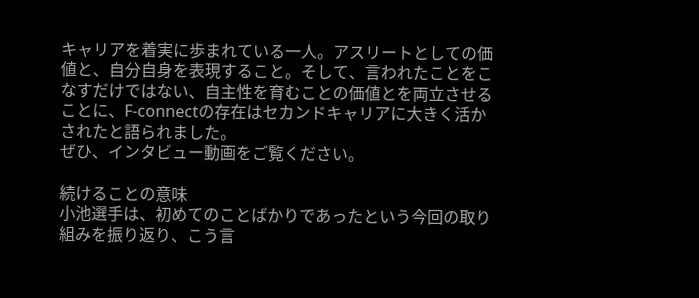キャリアを着実に歩まれている一人。アスリートとしての価値と、自分自身を表現すること。そして、言われたことをこなすだけではない、自主性を育むことの価値とを両立させることに、F-connectの存在はセカンドキャリアに大きく活かされたと語られました。
ぜひ、インタビュー動画をご覧ください。

続けることの意味
小池選手は、初めてのことばかりであったという今回の取り組みを振り返り、こう言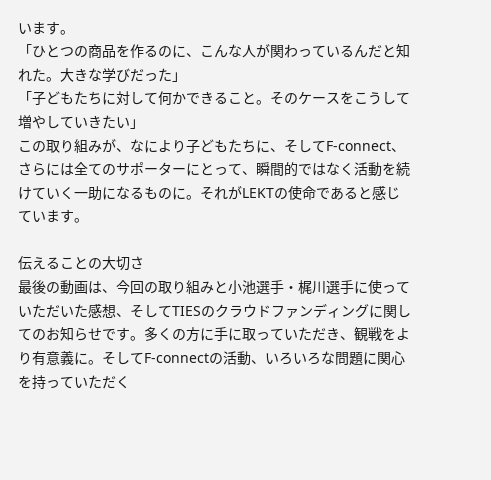います。
「ひとつの商品を作るのに、こんな人が関わっているんだと知れた。大きな学びだった」
「子どもたちに対して何かできること。そのケースをこうして増やしていきたい」
この取り組みが、なにより子どもたちに、そしてF-connect、さらには全てのサポーターにとって、瞬間的ではなく活動を続けていく一助になるものに。それがLEKTの使命であると感じています。

伝えることの大切さ
最後の動画は、今回の取り組みと小池選手・梶川選手に使っていただいた感想、そしてTIESのクラウドファンディングに関してのお知らせです。多くの方に手に取っていただき、観戦をより有意義に。そしてF-connectの活動、いろいろな問題に関心を持っていただく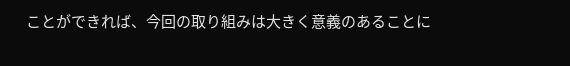ことができれば、今回の取り組みは大きく意義のあることに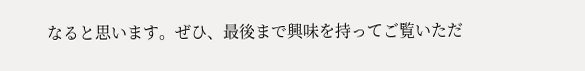なると思います。ぜひ、最後まで興味を持ってご覧いただ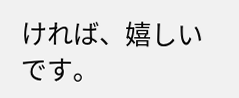ければ、嬉しいです。